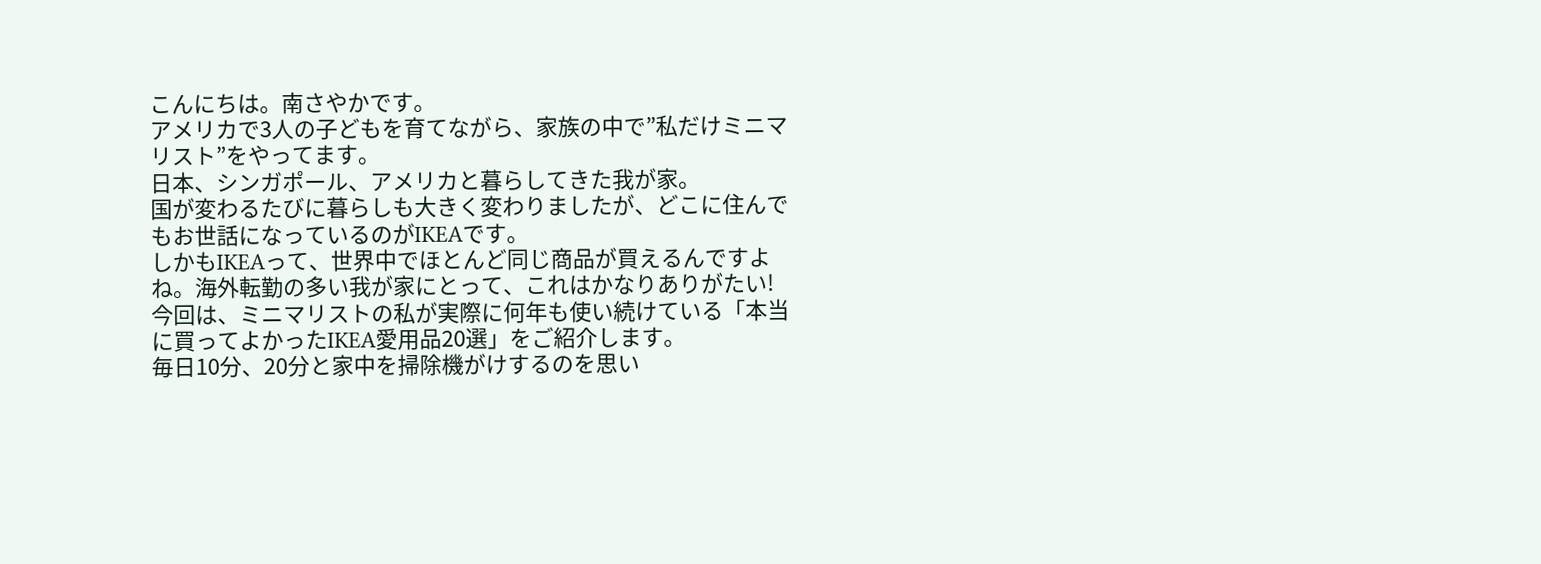こんにちは。南さやかです。
アメリカで3人の子どもを育てながら、家族の中で”私だけミニマリスト”をやってます。
日本、シンガポール、アメリカと暮らしてきた我が家。
国が変わるたびに暮らしも大きく変わりましたが、どこに住んでもお世話になっているのがIKEAです。
しかもIKEAって、世界中でほとんど同じ商品が買えるんですよね。海外転勤の多い我が家にとって、これはかなりありがたい!
今回は、ミニマリストの私が実際に何年も使い続けている「本当に買ってよかったIKEA愛用品20選」をご紹介します。
毎日10分、20分と家中を掃除機がけするのを思い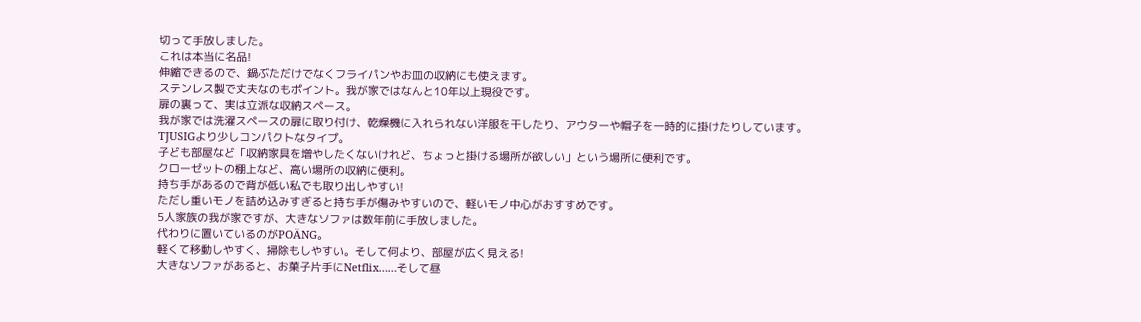切って手放しました。
これは本当に名品!
伸縮できるので、鍋ぶただけでなくフライパンやお皿の収納にも使えます。
ステンレス製で丈夫なのもポイント。我が家ではなんと10年以上現役です。
扉の裏って、実は立派な収納スペース。
我が家では洗濯スペースの扉に取り付け、乾燥機に入れられない洋服を干したり、アウターや帽子を一時的に掛けたりしています。
TJUSIGより少しコンパクトなタイプ。
子ども部屋など「収納家具を増やしたくないけれど、ちょっと掛ける場所が欲しい」という場所に便利です。
クローゼットの棚上など、高い場所の収納に便利。
持ち手があるので背が低い私でも取り出しやすい!
ただし重いモノを詰め込みすぎると持ち手が傷みやすいので、軽いモノ中心がおすすめです。
5人家族の我が家ですが、大きなソファは数年前に手放しました。
代わりに置いているのがPOÄNG。
軽くて移動しやすく、掃除もしやすい。そして何より、部屋が広く見える!
大きなソファがあると、お菓子片手にNetflix……そして昼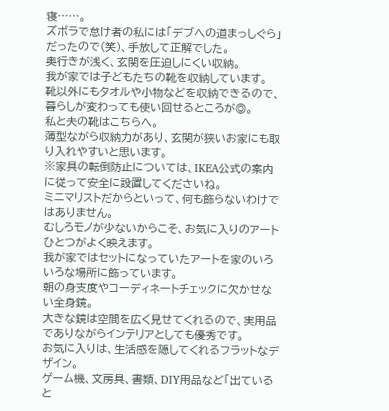寝……。
ズボラで怠け者の私には「デブへの道まっしぐら」だったので(笑)、手放して正解でした。
奥行きが浅く、玄関を圧迫しにくい収納。
我が家では子どもたちの靴を収納しています。
靴以外にもタオルや小物などを収納できるので、暮らしが変わっても使い回せるところが◎。
私と夫の靴はこちらへ。
薄型ながら収納力があり、玄関が狭いお家にも取り入れやすいと思います。
※家具の転倒防止については、IKEA公式の案内に従って安全に設置してくださいね。
ミニマリストだからといって、何も飾らないわけではありません。
むしろモノが少ないからこそ、お気に入りのアートひとつがよく映えます。
我が家ではセットになっていたアートを家のいろいろな場所に飾っています。
朝の身支度やコーディネートチェックに欠かせない全身鏡。
大きな鏡は空間を広く見せてくれるので、実用品でありながらインテリアとしても優秀です。
お気に入りは、生活感を隠してくれるフラットなデザイン。
ゲーム機、文房具、書類、DIY用品など「出ていると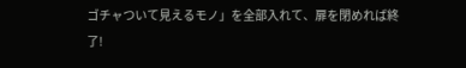ゴチャついて見えるモノ」を全部入れて、扉を閉めれば終了!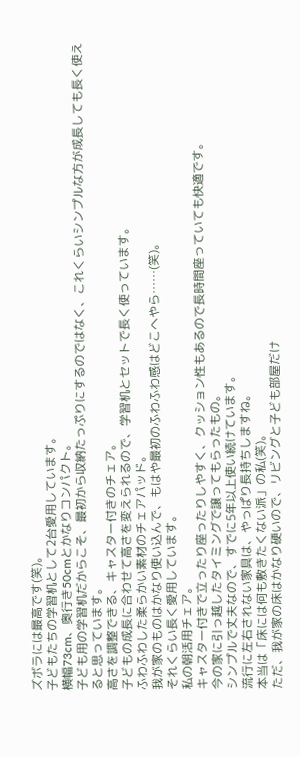ズボラには最高です(笑)。
子どもたちの学習机として2台愛用しています。
横幅73cm、奥行き50cmとかなりコンパクト。
子ども用の学習机だからこそ、最初から収納たっぷりにするのではなく、これくらいシンプルな方が成長しても長く使えると思っています。
高さを調整できる、キャスター付きのチェア。
子どもの成長に合わせて高さを変えられるので、学習机とセットで長く使っています。
ふわふわした柔らかい素材のチェアパッド。
我が家のものはかなり使い込んで、もはや最初のふわふわ感はどこへやら……(笑)。
それくらい長く愛用しています。
私の朝活用チェア。
キャスター付きで立ったり座ったりしやすく、クッション性もあるので長時間座っていても快適です。
今の家に引っ越したタイミングで譲ってもらったもの。
シンプルで丈夫なので、すでに5年以上使い続けています。
流行に左右されない家具は、やっぱり長持ちしますね。
本当は「床には何も敷きたくない派」の私(笑)。
ただ、我が家の床はかなり硬いので、リビングと子ども部屋だけ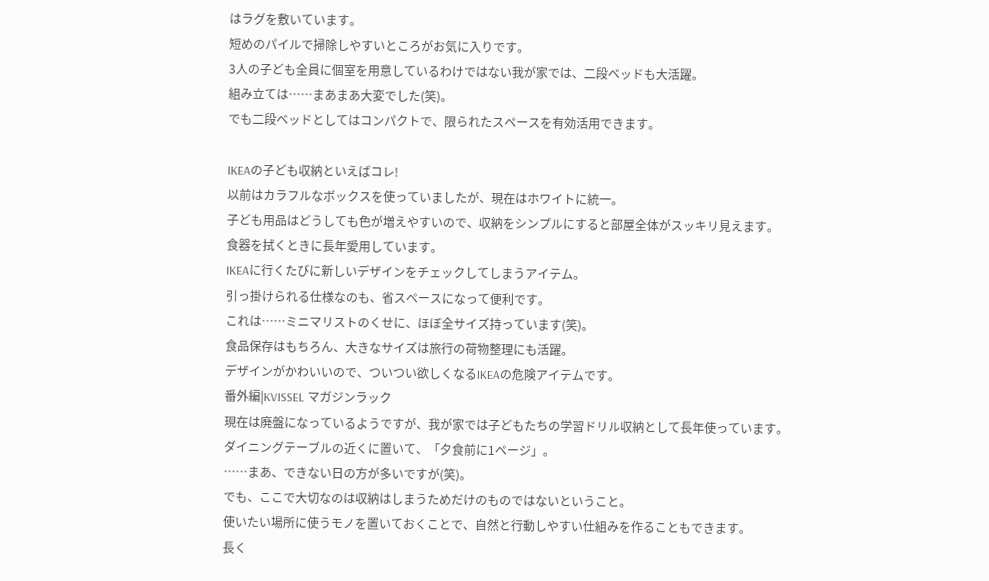はラグを敷いています。
短めのパイルで掃除しやすいところがお気に入りです。
3人の子ども全員に個室を用意しているわけではない我が家では、二段ベッドも大活躍。
組み立ては……まあまあ大変でした(笑)。
でも二段ベッドとしてはコンパクトで、限られたスペースを有効活用できます。

IKEAの子ども収納といえばコレ!
以前はカラフルなボックスを使っていましたが、現在はホワイトに統一。
子ども用品はどうしても色が増えやすいので、収納をシンプルにすると部屋全体がスッキリ見えます。
食器を拭くときに長年愛用しています。
IKEAに行くたびに新しいデザインをチェックしてしまうアイテム。
引っ掛けられる仕様なのも、省スペースになって便利です。
これは……ミニマリストのくせに、ほぼ全サイズ持っています(笑)。
食品保存はもちろん、大きなサイズは旅行の荷物整理にも活躍。
デザインがかわいいので、ついつい欲しくなるIKEAの危険アイテムです。
番外編|KVISSEL マガジンラック
現在は廃盤になっているようですが、我が家では子どもたちの学習ドリル収納として長年使っています。
ダイニングテーブルの近くに置いて、「夕食前に1ページ」。
……まあ、できない日の方が多いですが(笑)。
でも、ここで大切なのは収納はしまうためだけのものではないということ。
使いたい場所に使うモノを置いておくことで、自然と行動しやすい仕組みを作ることもできます。
長く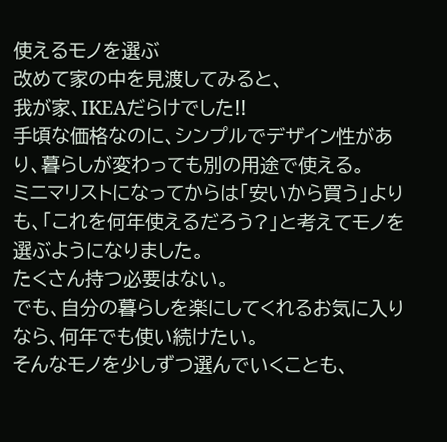使えるモノを選ぶ
改めて家の中を見渡してみると、
我が家、IKEAだらけでした!!
手頃な価格なのに、シンプルでデザイン性があり、暮らしが変わっても別の用途で使える。
ミニマリストになってからは「安いから買う」よりも、「これを何年使えるだろう?」と考えてモノを選ぶようになりました。
たくさん持つ必要はない。
でも、自分の暮らしを楽にしてくれるお気に入りなら、何年でも使い続けたい。
そんなモノを少しずつ選んでいくことも、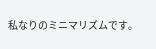私なりのミニマリズムです。